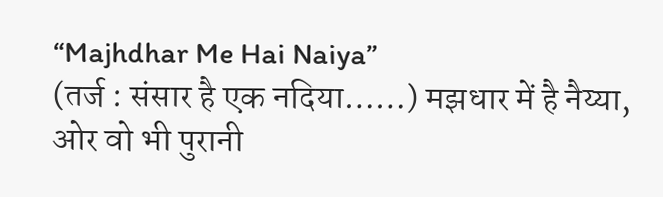“Majhdhar Me Hai Naiya”
(तर्ज : संसार है एक नदिया……) मझधार में है नैय्या, ओर वो भी पुरानी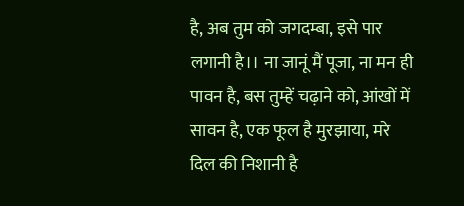है, अब तुम को जगदम्बा, इसे पार लगानी है।। ना जानूं मैं पूजा, ना मन ही पावन है, बस तुम्हें चढ़ाने को, आंखों में सावन है, एक फूल है मुरझाया, मरे दिल की निशानी है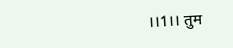।।1।। तुम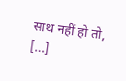साथ नहीं हो तो, […]